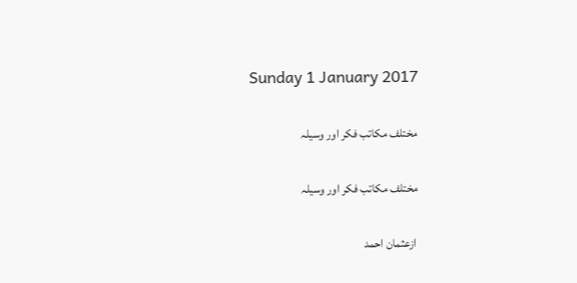Sunday 1 January 2017

مختلف مکاتب فکر اور وسیلہ

مختلف مکاتب فکر اور وسیلہ

 ازعثمان احمد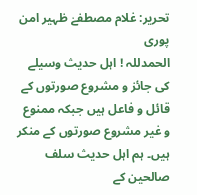تحریر: غلام مصطفےٰ ظہیر امن پوری
الحمدللہ ! اہل حدیث وسیلے کی جائز و مشروع صورتوں کے قائل و فاعل ہیں جبکہ ممنوع و غیر مشروع صورتوں کے منکر ہیں۔ ہم اہل حدیث سلف صالحین کے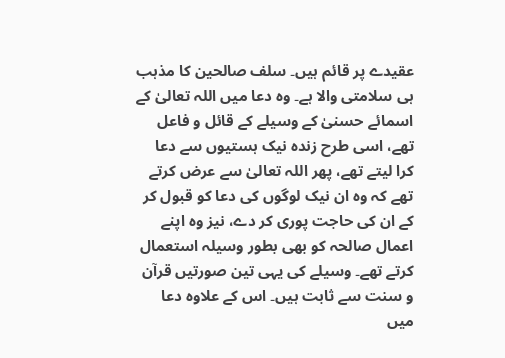عقیدے پر قائم ہیں۔ سلف صالحین کا مذہب ہی سلامتی والا ہے۔ وہ دعا میں اللہ تعالیٰ کے اسمائے حسنیٰ کے وسیلے کے قائل و فاعل تھے، اسی طرح زندہ نیک ہستیوں سے دعا کرا لیتے تھے، پھر اللہ تعالیٰ سے عرض کرتے تھے کہ وہ ان نیک لوگوں کی دعا کو قبول کر کے ان کی حاجت پوری کر دے، نیز وہ اپنے اعمال صالحہ کو بھی بطور وسیلہ استعمال کرتے تھے۔ وسیلے کی یہی تین صورتیں قرآن و سنت سے ثابت ہیں۔ اس کے علاوہ دعا میں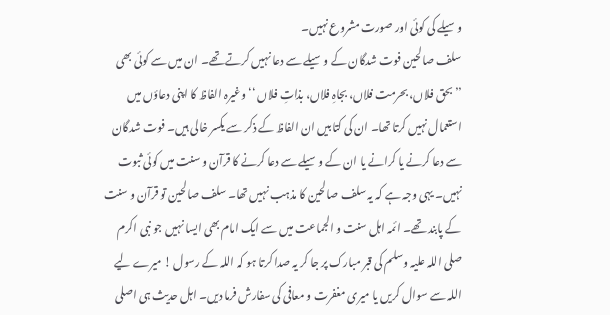وسیلے کی کوئی اور صورت مشروع نہیں۔
سلف صالحین فوت شدگان کے وسیلے سے دعا نہیں کرتے تھے۔ ان میں سے کوئی بھی ’’بحق فلاں، بحرمت فلاں، بجاہِ فلاں، بذاتِ فلاں ‘‘ وغیرہ الفاظ کا اپنی دعاؤں میں استعمال نہیں کرتا تھا۔ ان کی کتابیں ان الفاظ کے ذکر سے یکسر خالی ہیں۔ فوت شدگان سے دعا کرنے یا کرانے یا ان کے وسیلے سے دعا کرنے کا قرآن و سنت میں کوئی ثبوت نہیں۔ یہی وجہ ہے کہ یہ سلف صالحین کا مذہب نہیں تھا۔ سلف صالحین تو قرآن و سنت کے پابند تھے۔ ائمہ اہل سنت و الجماعت میں سے ایک امام بھی ایسا نہیں جو نبی اکرم صلی اللہ علیہ وسلم کی قبر مبارک پر جا کر یہ صدا کرتا ہو کہ اللہ کے رسول ! میرے لیے اللہ سے سوال کریں یا میری مغفرت و معافی کی سفارش فرما دیں۔ اہل حدیث ہی اصلی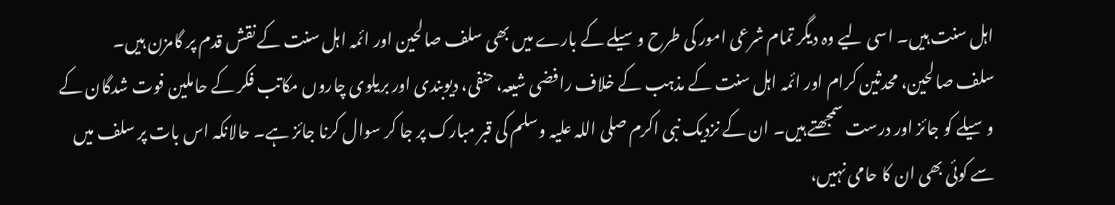اہل سنت ہیں۔ اسی لیے وہ دیگر تمام شرعی امور کی طرح وسیلے کے بارے میں بھی سلف صالحین اور ائمہ اہل سنت کے نقش قدم پر گامزن ہیں۔
سلف صالحین، محدثین کرام اور ائمہ اہل سنت کے مذہب کے خلاف رافضی شیعہ، حنفی، دیوبندی اور بریلوی چاروں مکاتب فکر کے حاملین فوت شدگان کے وسیلے کو جائز اور درست سمجھتے ہیں۔ ان کے نزدیک نبی اکرم صلی اللہ علیہ وسلم کی قبر مبارک پر جا کر سوال کرنا جائز ہے۔ حالانکہ اس بات پر سلف میں سے کوئی بھی ان کا حامی نہیں،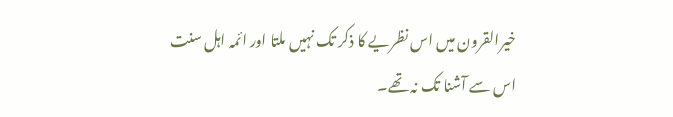خیرالقرون میں اس نظریے کا ذکر تک نہیں ملتا اور ائمہ اہل سنت اس سے آشنا تک نہ تھے۔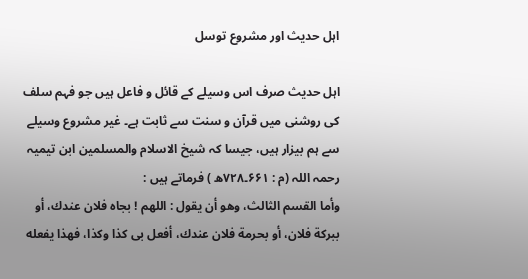اہل حدیث اور مشروع توسل

اہل حدیث صرف اس وسیلے کے قائل و فاعل ہیں جو فہم سلف کی روشنی میں قرآن و سنت سے ثابت ہے۔ غیر مشروع وسیلے سے ہم بیزار ہیں، جیسا کہ شیخ الاسلام والمسلمین ابن تیمیہ رحمہ اللہ (م : ۶۶۱۔۷۲۸ھ ) فرماتے ہیں :
وأما القسم الثالث، وهو أن يقول : اللهم ! بجاه فلان عندك، أو ببركة فلان، أو بحرمة فلان عندك، أفعل بى كذا وكذا، فهذا يفعله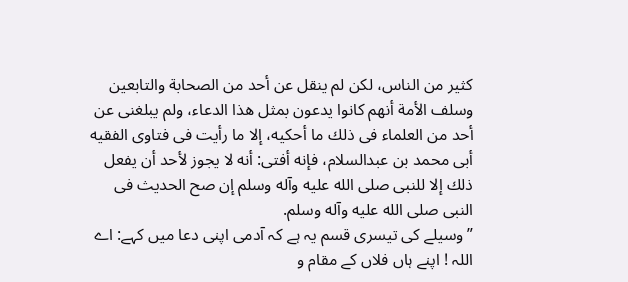كثير من الناس، لكن لم ينقل عن أحد من الصحابة والتابعين وسلف الأمة أنهم كانوا يدعون بمثل هذا الدعاء، ولم يبلغنى عن أحد من العلماء فى ذلك ما أحكيه، إلا ما رأيت فى فتاوى الفقيه أبى محمد بن عبدالسلام، فإنه أفتى: أنه لا يجوز لأحد أن يفعل ذلك إلا للنبى صلى الله عليه وآله وسلم إن صح الحديث فى النبى صلى الله عليه وآله وسلم.
”وسیلے کی تیسری قسم یہ ہے کہ آدمی اپنی دعا میں کہے: اے اللہ ! اپنے ہاں فلاں کے مقام و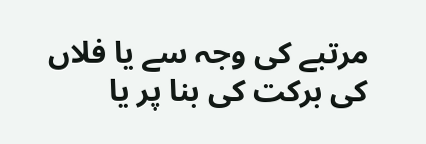مرتبے کی وجہ سے یا فلاں کی برکت کی بنا پر یا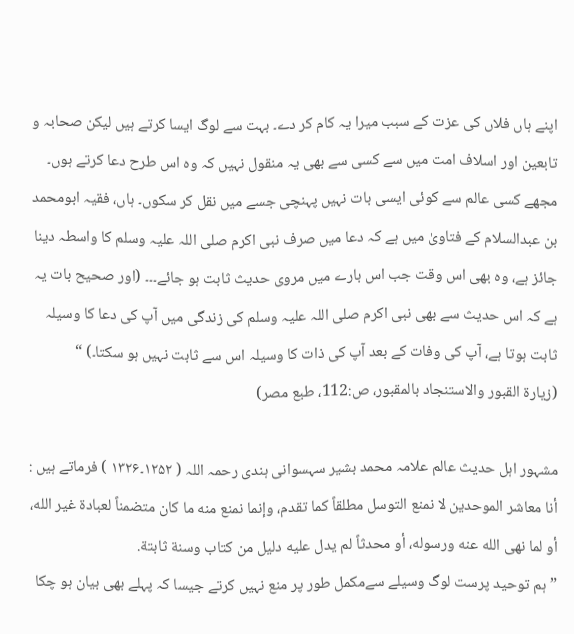اپنے ہاں فلاں کی عزت کے سبب میرا یہ کام کر دے۔ بہت سے لوگ ایسا کرتے ہیں لیکن صحابہ و تابعین اور اسلاف امت میں سے کسی سے بھی یہ منقول نہیں کہ وہ اس طرح دعا کرتے ہوں۔ مجھے کسی عالم سے کوئی ایسی بات نہیں پہنچی جسے میں نقل کر سکوں۔ ہاں، فقیہ ابومحمد بن عبدالسلام کے فتاویٰ میں ہے کہ دعا میں صرف نبی اکرم صلی اللہ علیہ وسلم کا واسطہ دینا جائز ہے، وہ بھی اس وقت جب اس بارے میں مروی حدیث ثابت ہو جائے۔۔۔ (اور صحیح بات یہ ہے کہ اس حدیث سے بھی نبی اکرم صلی اللہ علیہ وسلم کی زندگی میں آپ کی دعا کا وسیلہ ثابت ہوتا ہے، آپ کی وفات کے بعد آپ کی ذات کا وسیلہ اس سے ثابت نہیں ہو سکتا۔) “
(زيارة القبور والاستنجاد بالمقبور، ص:112، طبع مصر)

مشہور اہل حدیث عالم علامہ محمد بشیر سہسوانی ہندی رحمہ اللہ ( ۱۲۵۲۔۱۳۲۶ ) فرماتے ہیں :
أنا معاشر الموحدين لا نمنع التوسل مطلقاً كما تقدم، وإنما نمنع منه ما كان متضمناً لعبادة غير الله، أو لما نهى الله عنه ورسوله، أو محدثاً لم يدل عليه دليل من كتاب وسنة ثابتة.
”ہم توحید پرست لوگ وسیلے سےمکمل طور پر منع نہیں کرتے جیسا کہ پہلے بھی بیان ہو چکا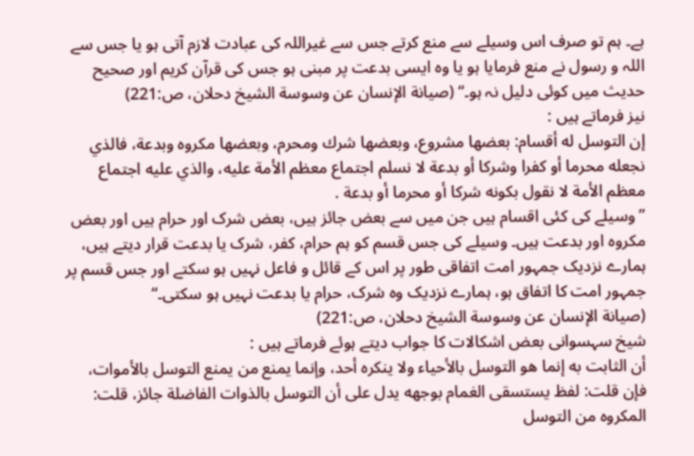ہے۔ ہم تو صرف اس وسیلے سے منع کرتے جس سے غیراللہ کی عبادت لازم آتی ہو یا جس سے اللہ و رسول نے منع فرمایا ہو یا وہ ایسی بدعت پر مبنی ہو جس کی قرآن کریم اور صحیح حدیث میں کوئی دلیل نہ ہو۔“ (صيانة الإنسان عن وسوسة الشيخ دحلان، ص:221)
نیز فرماتے ہیں :
إن التوسل له أقسام: بعضھا مشروع، وبعضھا شرك ومحرم، وبعضھا مكروه وبدعة، فالذي نجعله محرما أو كفرا وشركا أو بدعة لا نسلم اجتماع معظم الأمة عليه، والذي عليه اجتماع معظم الأمة لا نقول بكونه شركا أو محرما أو بدعة .
”وسیلے کی کئی اقسام ہیں جن میں سے بعض جائز ہیں، بعض شرک اور حرام ہیں اور بعض مکروہ اور بدعت ہیں۔ وسیلے کی جس قسم کو ہم حرام، کفر، شرک یا بدعت قرار دیتے ہیں، ہمارے نزدیک جمہور امت اتفاقی طور پر اس کے قائل و فاعل نہیں ہو سکتے اور جس قسم پر جمہور امت کا اتفاق ہو، ہمارے نزدیک وہ شرک، حرام یا بدعت نہیں ہو سکتی۔“
(صيانة الإنسان عن وسوسة الشيخ دحلان، ص:221)
شیخ سہسوانی بعض اشکالات کا جواب دیتے ہوئے فرماتے ہیں :
أن الثابت به إنما هو التوسل بالأحياء ولا ينكره أحد، وإنما يمنع من يمنع التوسل بالأموات، فإن قلت: لفظ يستسقى الغمام بوجهه يدل على أن التوسل بالذوات الفاضلة جائز، قلت: المكروه من التوسل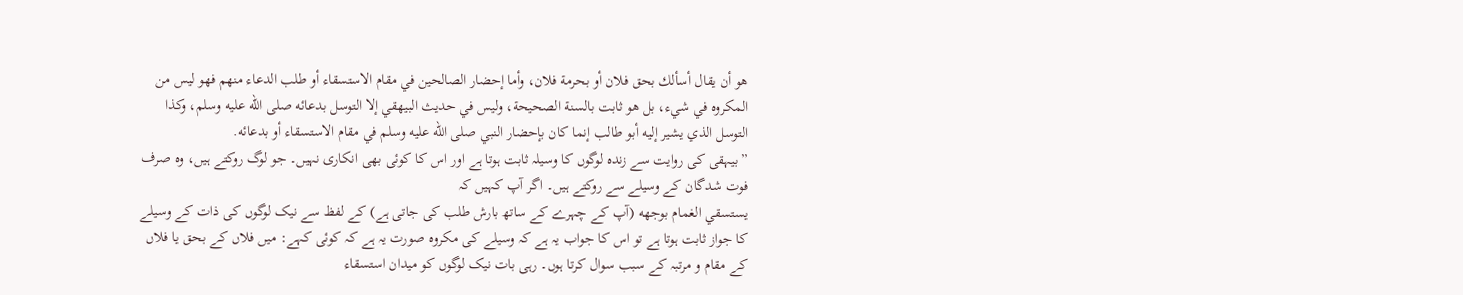هو أن يقال أسألك بحق فلان أو بحرمة فلان، وأما إحضار الصالحين في مقام الاستسقاء أو طلب الدعاء منهم فهو ليس من المكروه في شيء، بل هو ثابت بالسنة الصحيحة، وليس في حديث البيهقي إلا التوسل بدعائه صلى الله عليه وسلم، وكذا التوسل الذي يشير إليه أبو طالب إنما كان بإحضار النبي صلى الله عليه وسلم في مقام الاستسقاء أو بدعائه.
”بیہقی کی روایت سے زندہ لوگوں کا وسیلہ ثابت ہوتا ہے اور اس کا کوئی بھی انکاری نہیں۔ جو لوگ روکتے ہیں، وہ صرف فوت شدگان کے وسیلے سے روکتے ہیں۔ اگر آپ کہیں کہ
يستسقي الغمام بوجھه (آپ کے چہرے کے ساتھ بارش طلب کی جاتی ہے) کے لفظ سے نیک لوگوں کی ذات کے وسیلے کا جواز ثابت ہوتا ہے تو اس کا جواب یہ ہے کہ وسیلے کی مکروہ صورت یہ ہے کہ کوئی کہے: میں فلاں کے بحق یا فلاں کے مقام و مرتبہ کے سبب سوال کرتا ہوں۔ رہی بات نیک لوگوں کو میدان استسقاء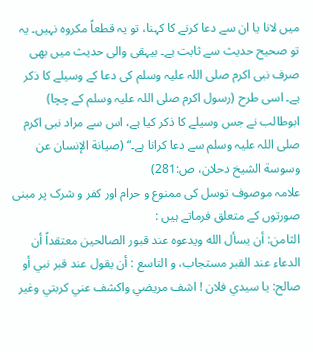میں لانا یا ان سے دعا کرنے کا کہنا، تو یہ قطعاً مکروہ نہیں۔ یہ تو صحیح حدیث سے ثابت ہے۔ بیہقی والی حدیث میں بھی صرف نبی اکرم صلی اللہ علیہ وسلم کی دعا کے وسیلے کا ذکر ہے۔ اسی طرح (رسول اکرم صلی اللہ علیہ وسلم کے چچا) ابوطالب نے جس وسیلے کا ذکر کیا ہے، اس سے مراد نبی اکرم صلی اللہ علیہ وسلم سے دعا کرانا ہے۔“ (صيانة الإنسان عن وسوسة الشيخ دحلان، ص:281)
علامہ موصوف توسل کی ممنوع و حرام اور کفر و شرک پر مبنی صورتوں کے متعلق فرماتے ہیں :
الثامن: أن يسأل الله ويدعوه عند قبور الصالحين معتقداً أن الدعاء عند القبر مستجاب، و التاسع : أن يقول عند قبر نبي أو صالح: يا سيدي فلان ! اشف مريضي واكشف عني كربتي وغير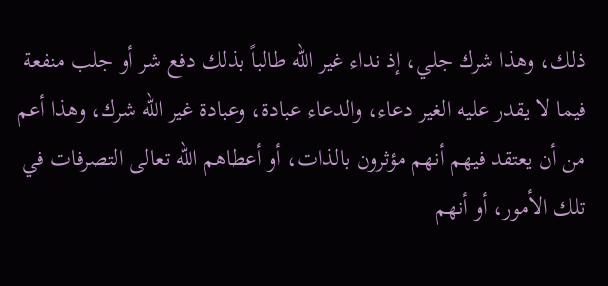ذلك، وهذا شرك جلي، إذ نداء غير الله طالباً بذلك دفع شر أو جلب منفعة فيما لا يقدر عليه الغير دعاء، والدعاء عبادة، وعبادة غير الله شرك، وهذا أعم من أن يعتقد فيهم أنهم مؤثرون بالذات، أو أعطاهم الله تعالى التصرفات في تلك الأمور، أو أنهم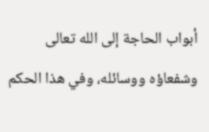أبواب الحاجة إلى الله تعالى وشفعاؤه ووسائله، وفي هذا الحكم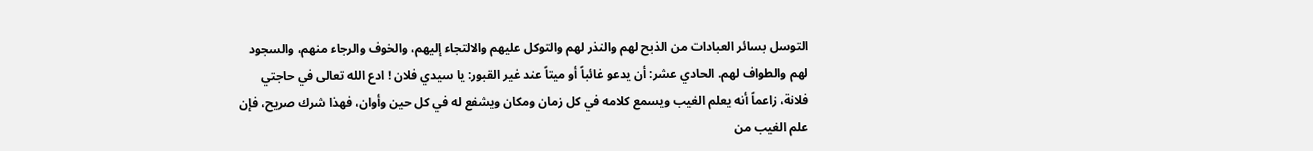التوسل بسائر العبادات من الذبح لهم والنذر لهم والتوكل عليهم والالتجاء إليهم، والخوف والرجاء منهم، والسجود لهم والطواف لهم. الحادي عشر: أن يدعو غائباً أو ميتاً عند غير القبور: يا سيدي فلان ! ادع الله تعالى في حاجتي فلانة، زاعماً أنه يعلم الغيب ويسمع كلامه في كل زمان ومكان ويشفع له في كل حين وأوان، فهذا شرك صريح، فإن علم الغيب من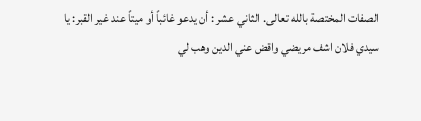الصفات المختصة بالله تعالى. الثاني عشر : أن يدعو غائباً أو ميتاً عند غير القبر: يا سيدي فلان اشف مريضي واقض عني الدين وهب لي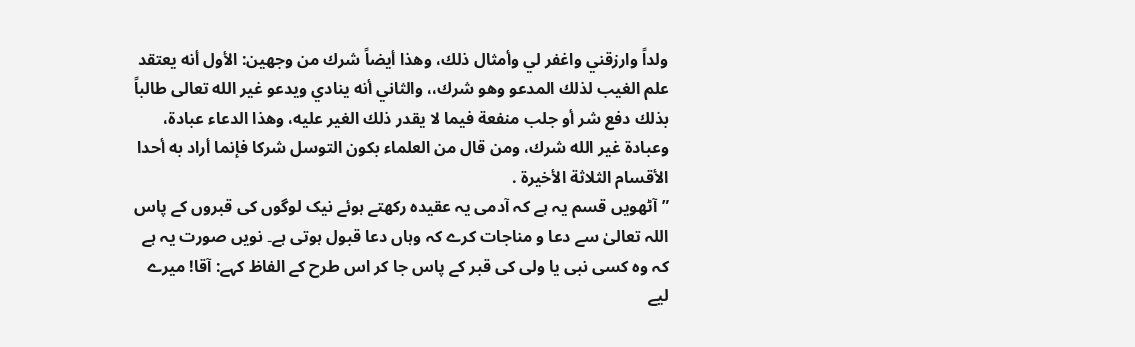ولداً وارزقني واغفر لي وأمثال ذلك، وهذا أيضاً شرك من وجهين: الأول أنه يعتقد علم الغيب لذلك المدعو وهو شرك،، والثاني أنه ينادي ويدعو غير الله تعالى طالباً بذلك دفع شر أو جلب منفعة فيما لا يقدر ذلك الغير عليه، وھذا الدعاء عبادة، وعبادة غير الله شرك، ومن قال من العلماء بكون التوسل شركا فإنما أراد به أحدا الأقسام الثلاثة الأخيرة .
”آٹھویں قسم یہ ہے کہ آدمی یہ عقیدہ رکھتے ہوئے نیک لوگوں کی قبروں کے پاس اللہ تعالیٰ سے دعا و مناجات کرے کہ وہاں دعا قبول ہوتی ہے۔ نویں صورت یہ ہے کہ وہ کسی نبی یا ولی کی قبر کے پاس جا کر اس طرح کے الفاظ کہے: آقا! میرے لیے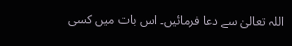اللہ تعالیٰ سے دعا فرمائیں۔ اس بات میں کسی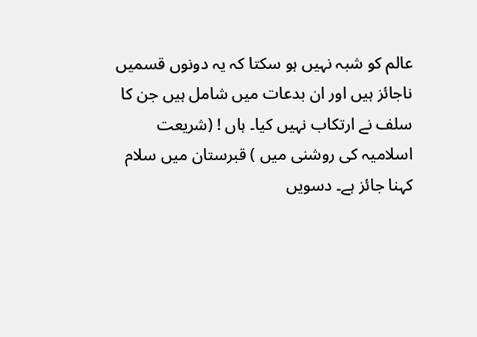عالم کو شبہ نہیں ہو سکتا کہ یہ دونوں قسمیں ناجائز ہیں اور ان بدعات میں شامل ہیں جن کا سلف نے ارتکاب نہیں کیا۔ ہاں ! (شریعت اسلامیہ کی روشنی میں ) قبرستان میں سلام کہنا جائز ہے۔ دسویں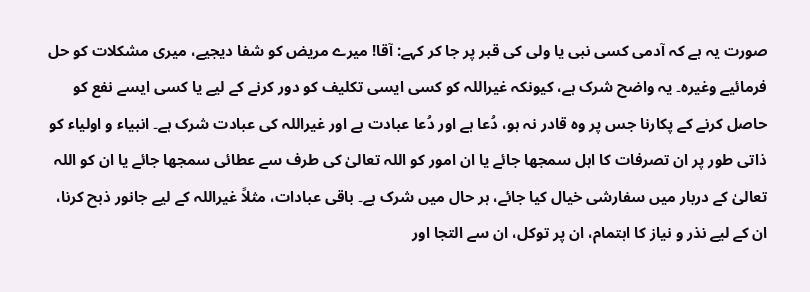صورت یہ ہے کہ آدمی کسی نبی یا ولی کی قبر پر جا کر کہے: آقا! میرے مریض کو شفا دیجیے، میری مشکلات کو حل فرمائیے وغیرہ۔ یہ واضح شرک ہے، کیونکہ غیراللہ کو کسی ایسی تکلیف کو دور کرنے کے لیے یا کسی ایسے نفع کو حاصل کرنے کے پکارنا جس پر وہ قادر نہ ہو، دُعا ہے اور دُعا عبادت ہے اور غیراللہ کی عبادت شرک ہے۔ انبیاء و اولیاء کو ذاتی طور پر ان تصرفات کا اہل سمجھا جائے یا ان امور کو اللہ تعالیٰ کی طرف سے عطائی سمجھا جائے یا ان کو اللہ تعالیٰ کے دربار میں سفارشی خیال کیا جائے، ہر حال میں شرک ہے۔ باقی عبادات، مثلاً غیراللہ کے لیے جانور ذبح کرنا، ان کے لیے نذر و نیاز کا اہتمام، ان پر توکل، ان سے التجا اور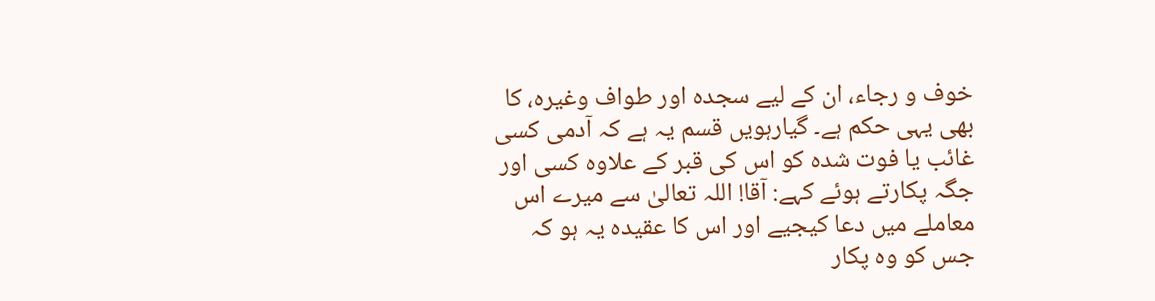خوف و رجاء، ان کے لیے سجدہ اور طواف وغیرہ، کا بھی یہی حکم ہے۔ گیارہویں قسم یہ ہے کہ آدمی کسی غائب یا فوت شدہ کو اس کی قبر کے علاوہ کسی اور جگہ پکارتے ہوئے کہے: آقا! اللہ تعالیٰ سے میرے اس معاملے میں دعا کیجیے اور اس کا عقیدہ یہ ہو کہ جس کو وہ پکار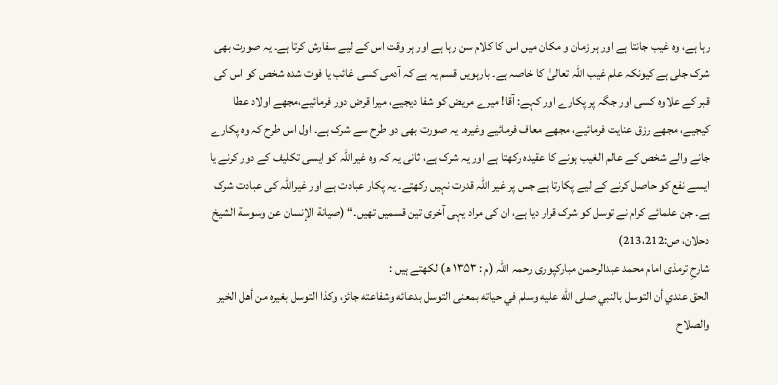رہا ہے، وہ غیب جانتا ہے اور ہر زمان و مکان میں اس کا کلام سن رہا ہے اور ہر وقت اس کے لیے سفارش کرتا ہے۔ یہ صورت بھی شرک جلی ہے کیونکہ علم غیب اللہ تعالیٰ کا خاصہ ہے۔ بارہویں قسم یہ ہے کہ آدمی کسی غائب یا فوت شدہ شخص کو اس کی قبر کے علاوہ کسی اور جگہ پر پکارے اور کہے: آقا! میرے مریض کو شفا دیجیے، ميرا قرض دور فرمائیے،مجھے اولاد عطا کیجیے، مجھے رزق عنایت فرمائیے، مجھے معاف فرمائیے وغیرہ۔ یہ صورت بھی دو طرح سے شرک ہے۔ اول اس طرح کہ وہ پکارے جانے والے شخص کے عالم الغیب ہونے کا عقیدہ رکھتا ہے اور یہ شرک ہے، ثانی یہ کہ وہ غیراللہ کو ایسی تکلیف کے دور کرنے یا ایسے نفع کو حاصل کرنے کے لیے پکارتا ہے جس پر غیر اللہ قدرت نہیں رکھتے۔ یہ پکار عبادت ہے اور غیراللہ کی عبادت شرک ہے۔ جن علمائے کرام نے توسل کو شرک قرار دیا ہے، ان کی مراد یہی آخری تین قسمیں تھیں۔“ (صيانة الإنسان عن وسوسة الشيخ دحلان، ص:213،212)
شارحِ ترمذی امام محمد عبدالرحمن مبارکپوری رحمہ اللہ (م : ۱۳۵۳ ھ) لکھتے ہیں :
الحق عندي أن التوسل بالنبي صلى الله عليه وسلم في حياته بمعنى التوسل بدعائه وشفاعته جائز، وكذا التوسل بغيره من أهل الخير والصلاح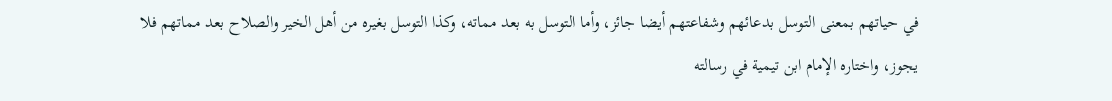في حياتهم بمعنى التوسل بدعائهم وشفاعتهم أيضا جائز، وأما التوسل به بعد مماته، وكذا التوسل بغيره من أهل الخير والصلاح بعد مماتهم فلا يجوز، واختاره الإمام ابن تيمية في رسالته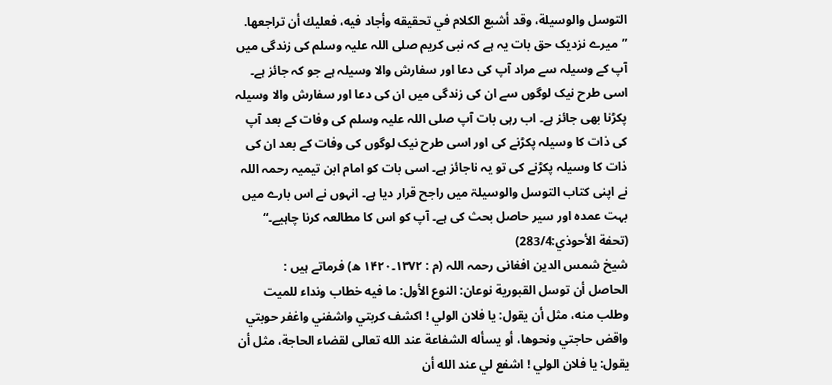التوسل والوسيلة، وقد أشبع الكلام في تحقيقه وأجاد فيه، فعليك أن تراجعها.
”میرے نزدیک حق بات یہ ہے کہ نبی کریم صلی اللہ علیہ وسلم کی زندگی میں آپ کے وسیلہ سے مراد آپ کی دعا اور سفارش والا وسیلہ ہے جو کہ جائز ہے۔ اسی طرح نیک لوگوں سے ان کی زندگی میں ان کی دعا اور سفارش والا وسیلہ پکڑنا بھی جائز ہے۔ اب رہی بات آپ صلی اللہ علیہ وسلم کی وفات کے بعد آپ کی ذات کا وسیلہ پکڑنے کی اور اسی طرح نیک لوگوں کی وفات کے بعد ان کی ذات کا وسیلہ پکڑنے کی تو یہ ناجائز ہے۔ اسی بات کو امام ابن تیمیہ رحمہ اللہ نے اپنی کتاب التوسل والوسیلۃ میں راجح قرار دیا ہے۔ انہوں نے اس بارے میں بہت عمدہ اور سیر حاصل بحث کی ہے۔ آپ کو اس کا مطالعہ کرنا چاہیے۔“
(تحفة الأحوذي:283/4)
شیخ شمس الدین افغانی رحمہ اللہ (م : ۱۳۷۲۔۱۴۲۰ ھ) فرماتے ہیں :
الحاصل أن توسل القبورية نوعان: النوع الأول: ما فيه خطاب ونداء للميت وطلب منه، مثل أن يقول: يا فلان الولي ! اكشف كربتي واشفني واغفر حوبتي واقض حاجتي ونحوها، أو يسأله الشفاعة عند الله تعالى لقضاء الحاجة، مثل أن يقول: يا فلان الولي ! اشفع لي عند الله أن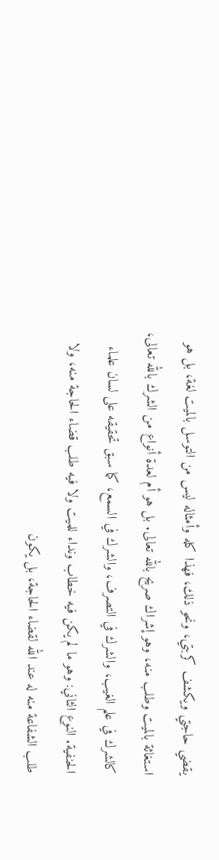يقضي حاجتي ويكشف كربتي، ونحو ذلك، فهذا كله وأمثاله ليس من التوسل بالميت لغة، بل هو استغاثة بالميت وطلب منه، وهو إشراك صريح بالله تعالى. بل هو أم لعدة أنواع من الشرك بالله تعالى، كالشرك في علم الغيب، والشرك في التصرف، والشرك في السمع، كما سبق تحقيقه على لسان علماء الحنفية. النوع الثاني: وهو ما لم يكن فيه خطاب ونداء للميت ولا فيه طلب قضاء الحاجة منه، ولا طلب الشفاعة منه له عند الله لقضاء الحاجة، بل يكون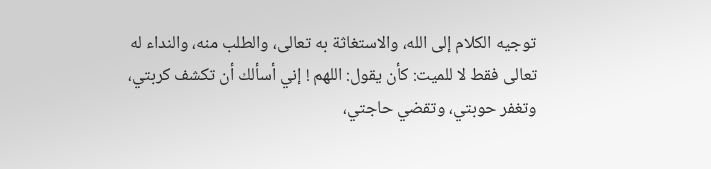توجيه الكلام إلى الله، والاستغاثة به تعالى، والطلب منه، والنداء له تعالى فقط لا للميت: كأن يقول: اللهم ! إني أسألك أن تكشف كربتي، وتغفر حوبتي، وتقضي حاجتي،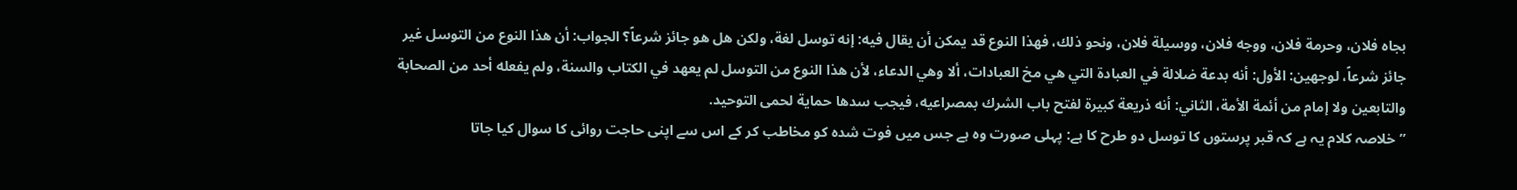بجاه فلان، وحرمة فلان، ووجه فلان، ووسيلة فلان، ونحو ذلك، فهذا النوع قد يمكن أن يقال فيه: إنه توسل لغة، ولكن هل هو جائز شرعاً؟ الجواب: أن هذا النوع من التوسل غير جائز شرعاً، لوجهين: الأول: أنه بدعة ضلالة في العبادة التي هي مخ العبادات، ألا وهي الدعاء، لأن هذا النوع من التوسل لم يعهد في الكتاب والسنة، ولم يفعله أحد من الصحابة والتابعين ولا إمام من أئمة الأمة، الثاني: أنه ذريعة كبيرة لفتح باب الشرك بمصراعيه، فيجب سدها حماية لحمى التوحيد.
”خلاصہ کلام یہ ہے کہ قبر پرستوں کا توسل دو طرح کا ہے: پہلی صورت وہ ہے جس میں فوت شدہ کو مخاطب کر کے اس سے اپنی حاجت روائی کا سوال کیا جاتا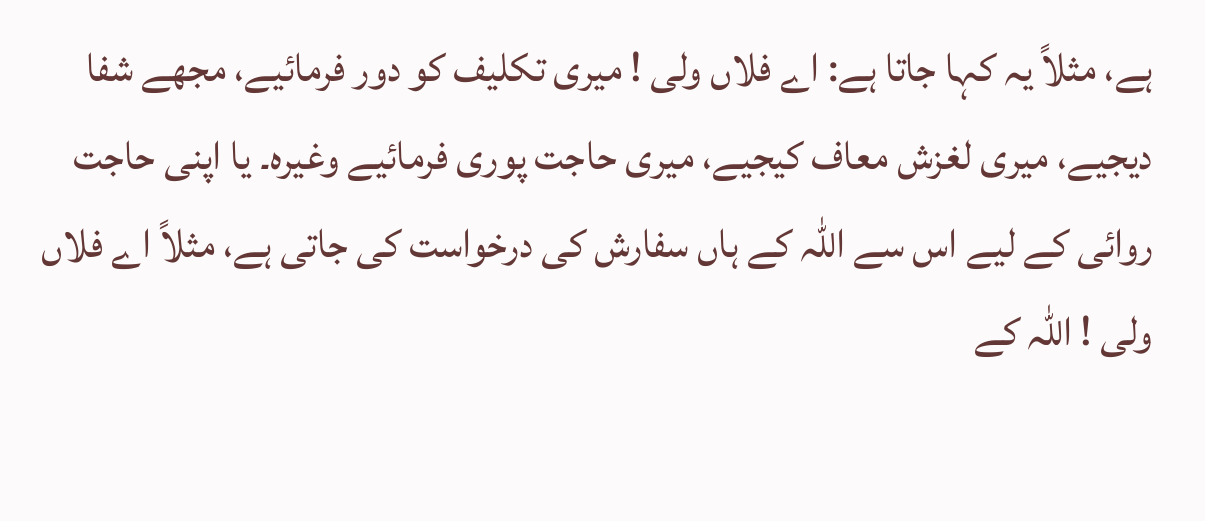ہے، مثلاً یہ کہا جاتا ہے: اے فلاں ولی ! میری تکلیف کو دور فرمائیے، مجھے شفا دیجیے، میری لغزش معاف کیجیے، میری حاجت پوری فرمائیے وغیرہ۔ یا اپنی حاجت روائی کے لیے اس سے اللہ کے ہاں سفارش کی درخواست کی جاتی ہے، مثلاً اے فلاں ولی ! اللہ کے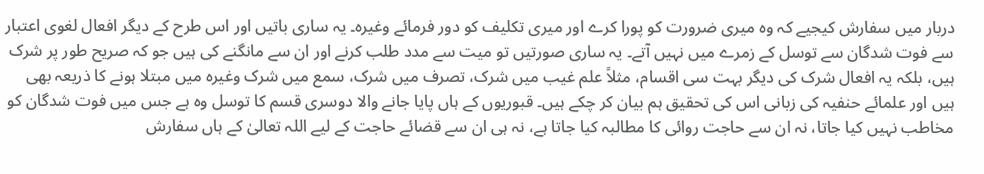دربار میں سفارش کیجیے کہ وہ میری ضرورت کو پورا کرے اور میری تکلیف کو دور فرمائے وغیرہ۔ یہ ساری باتیں اور اس طرح کے دیگر افعال لغوی اعتبار سے فوت شدگان سے توسل کے زمرے میں نہیں آتے۔ یہ ساری صورتیں تو میت سے مدد طلب کرنے اور ان سے مانگنے کی ہیں جو کہ صریح طور پر شرک ہیں، بلکہ یہ افعال شرک کی دیگر بہت سی اقسام، مثلاً علم غیب میں شرک، تصرف میں شرک، سمع میں شرک وغیرہ میں مبتلا ہونے کا ذریعہ بھی ہیں اور علمائے حنفیہ کی زبانی اس کی تحقیق ہم بیان کر چکے ہیں۔ قبوریوں کے ہاں پایا جانے والا دوسری قسم کا توسل وہ ہے جس میں فوت شدگان کو مخاطب نہیں کیا جاتا، نہ ان سے حاجت روائی کا مطالبہ کیا جاتا ہے، نہ ہی ان سے قضائے حاجت کے لیے اللہ تعالیٰ کے ہاں سفارش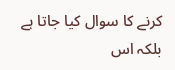کرنے کا سوال کیا جاتا ہے بلکہ اس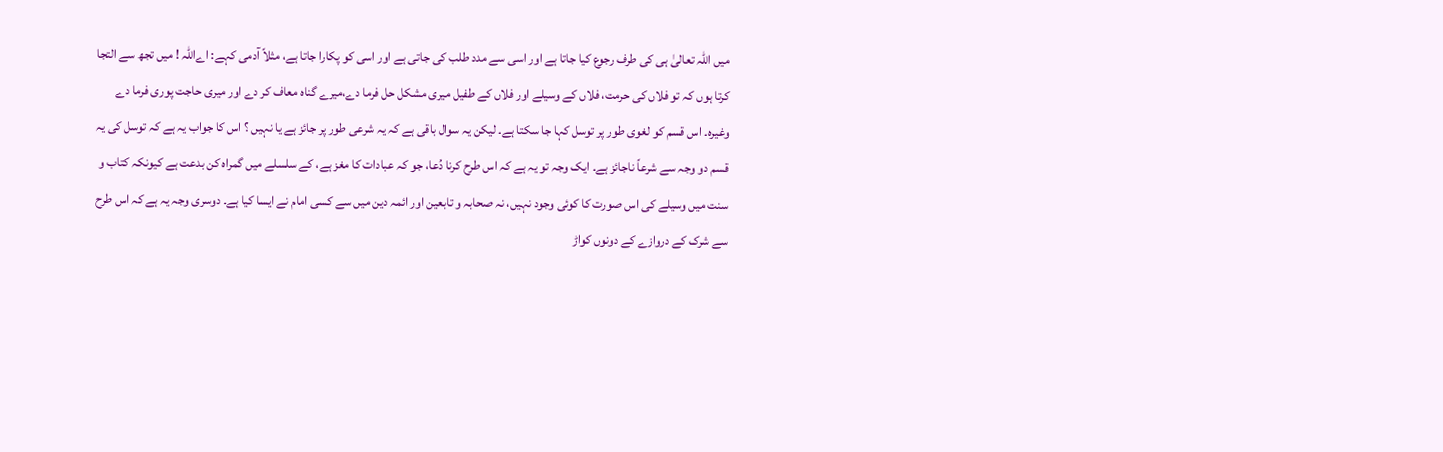میں اللہ تعالیٰ ہی کی طرف رجوع کیا جاتا ہے اور اسی سے مدد طلب کی جاتی ہے اور اسی کو پکارا جاتا ہے، مثلاً آدمی کہے: اےاللہ ! میں تجھ سے التجا کرتا ہوں کہ تو فلاں کی حرمت، فلاں کے وسیلے اور فلاں کے طفیل میری مشکل حل فرما دے،میرے گناہ معاف کر دے اور میری حاجت پوری فرما دے وغیرہ۔ اس قسم کو لغوی طور پر توسل کہا جا سکتا ہے۔ لیکن یہ سوال باقی ہے کہ یہ شرعی طور پر جائز ہے یا نہیں ؟ اس کا جواب یہ ہے کہ توسل کی یہ قسم دو وجہ سے شرعاً ناجائز ہے۔ ایک وجہ تو یہ ہے کہ اس طرح کرنا دُعا، جو کہ عبادات کا مغز ہے، کے سلسلے میں گمراہ کن بدعت ہے کیونکہ کتاب و سنت میں وسیلے کی اس صورت کا کوئی وجود نہیں، نہ صحابہ و تابعین اور ائمہ دین میں سے کسی امام نے ایسا کیا ہے۔ دوسری وجہ یہ ہے کہ اس طرح سے شرک کے دروازے کے دونوں کواڑ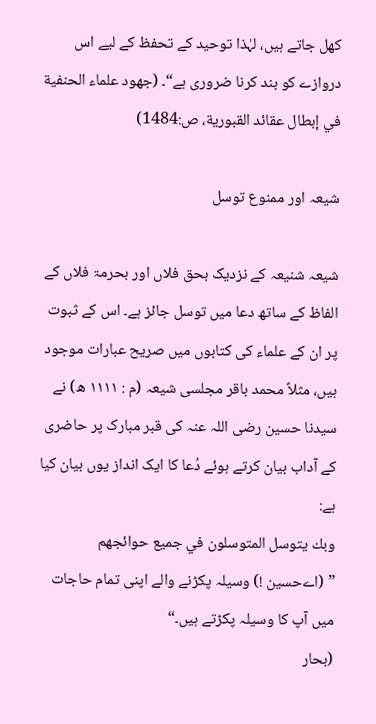کھل جاتے ہیں، لہٰذا توحید کے تحفظ کے لیے اس دروازے کو بند کرنا ضروری ہے“۔ (جھود علماء الحنفية في إبطال عقائد القبورية، ص:1484)

شیعہ اور ممنوع توسل

شیعہ شنیعہ کے نزدیک بحق فلاں اور بحرمۃ فلاں کے الفاظ کے ساتھ دعا میں توسل جائز ہے۔ اس کے ثبوت پر ان کے علماء کی کتابوں میں صریح عبارات موجود ہیں، مثلاً محمد باقر مجلسی شیعہ (م : ۱۱۱۱ ھ) نے سیدنا حسین رضی اللہ عنہ کی قبر مبارک پر حاضری کے آداب بیان کرتے ہوئے دُعا کا ایک انداز یوں بیان کیا ہے:
وبك يتوسل المتوسلون في جميع حوائجھم
” (اےحسین !) وسیلہ پکڑنے والے اپنی تمام حاجات میں آپ کا وسیلہ پکڑتے ہیں۔“
(بحار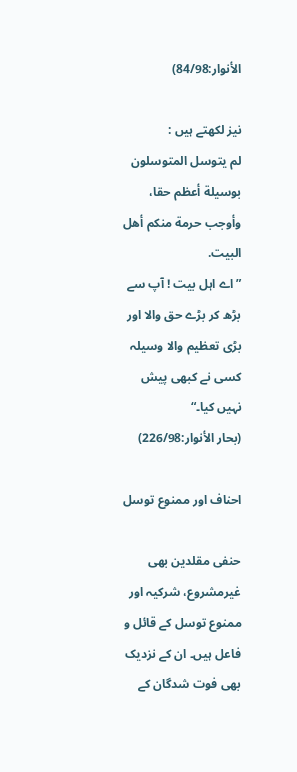الأنوار:84/98)

نیز لکھتے ہیں :
لم يتوسل المتوسلون بوسيلة أعظم حقا، وأوجب حرمة منكم أھل البيت.
”اے اہل بیت ! آپ سے بڑھ کر بڑے حق والا اور بڑی تعظیم والا وسیلہ کسی نے کبھی پیش نہیں کیا۔“
(بحار الأنوار:226/98)

احناف اور ممنوع توسل

حنفی مقلدین بھی غیرمشروع، شرکیہ اور ممنوع توسل کے قائل و فاعل ہیں۔ ان کے نزدیک بھی فوت شدگان کے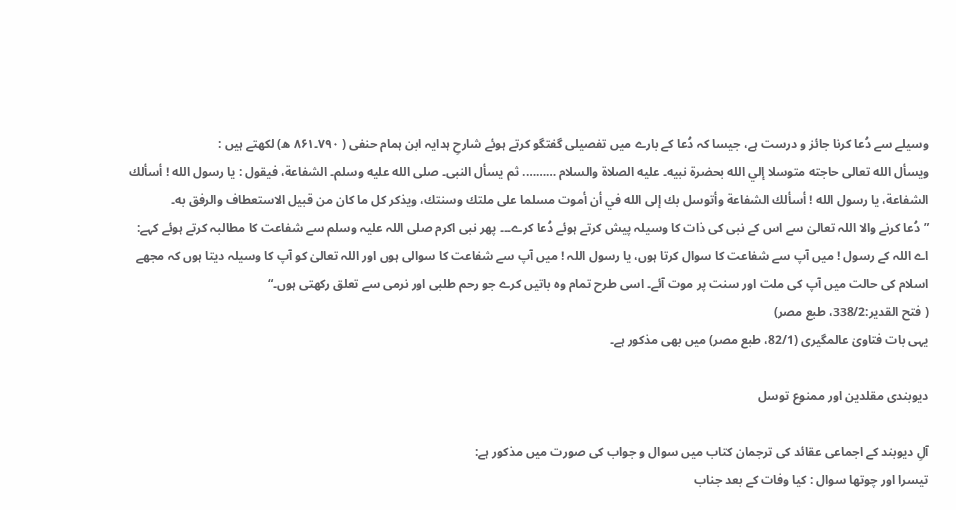وسیلے سے دُعا کرنا جائز و درست ہے، جیسا کہ دُعا کے بارے میں تفصیلی گفتگو کرتے ہوئے شارحِ ہدایہ ابن ہمام حنفی ( ۷۹۰۔۸۶۱ ھ) لکھتے ہیں :
ويسأل الله تعالی حاجته متوسلا إلي الله بحضرة نبيه۔ عليه الصلاة والسلام ………. ثم يسأل النبی۔ صلی الله عليه وسلم۔ الشفاعة، فيقول : يا رسول الله ! أسألك الشفاعة، يا رسول الله ! أسألك الشفاعة وأتوسل بك إلی الله في أن أموت مسلما علی ملتك وسنتك، ويذكر كل ما كان من قبيل الاستعطاف والرفق به۔
”دُعا کرنے والا اللہ تعالیٰ سے اس کے نبی کی ذات کا وسیلہ پیش کرتے ہوئے دُعا کرے۔۔۔ پھر نبی اکرم صلی اللہ علیہ وسلم سے شفاعت کا مطالبہ کرتے ہوئے کہے: اے اللہ کے رسول ! میں آپ سے شفاعت کا سوال کرتا ہوں، یا رسول اللہ ! میں آپ سے شفاعت کا سوالی ہوں اور اللہ تعالیٰ کو آپ کا وسیلہ دیتا ہوں کہ مجھے اسلام کی حالت میں آپ کی ملت اور سنت پر موت آئے۔ اسی طرح تمام وہ باتیں کرے جو رحم طلبی اور نرمی سے تعلق رکھتی ہوں۔“
( فتح القدير:338/2، طبع مصر)
یہی بات فتاویٰ عالمگیری (82/1، طبع مصر) میں بھی مذکور ہے۔

دیوبندی مقلدین اور ممنوع توسل

آلِ دیوبند کے اجماعی عقائد کی ترجمان کتاب میں سوال و جواب کی صورت میں مذکور ہے:
تیسرا اور چوتھا سوال : کیا وفات کے بعد جناب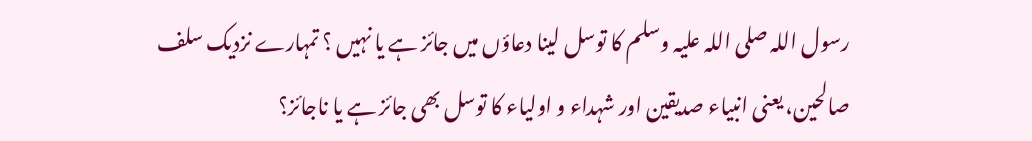رسول اللہ صلی اللہ علیہ وسلم کا توسل لینا دعاؤں میں جائز ہے یا نہیں ؟ تمہارے نزدیک سلف صالحین، یعنی انبیاء صدیقین اور شہداء و اولیاء کا توسل بھی جائز ہے یا ناجائز؟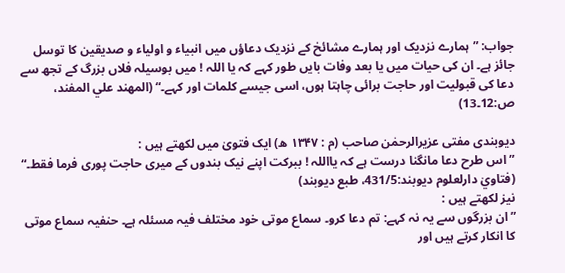جواب: ”ہمارے نزدیک اور ہمارے مشائخ کے نزدیک دعاؤں میں انبیاء و اولیاء و صدیقین کا توسل جائز ہے۔ ان کی حیات میں یا بعد وفات بایں طور کہے کہ یا اللہ ! میں بوسیلہ فلاں بزرگ کے تجھ سے دعا کی قبولیت اور حاجت برائی چاہتا ہوں، اسی جیسے کلمات اور کہے۔“ (المهند علي المفند، ص:12۔13)

دیوبندی مفتی عزیرالرحمٰن صاحب (م : ۱۳۴۷ ھ) ایک فتویٰ میں لکھتے ہیں :
”اس طرح دعا مانگنا درست ہے کہ یااللہ ! ببرکت اپنے نیک بندوں کے میری حاجت پوری فرما فقط۔“
(فتاويٰ دارلعلوم ديوبند:431/5، طبع ديوبند)
نیز لکھتے ہیں :
”ان بزرگوں سے یہ نہ کہے: تم دعا کرو۔ سماع موتی خود مختلف فیہ مسئلہ ہے۔ حنفیہ سماع موتی کا انکار کرتے ہیں اور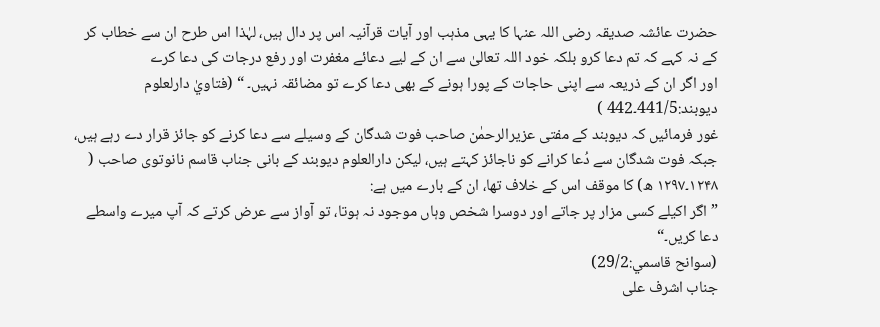حضرت عائشہ صدیقہ رضی اللہ عنہا کا یہی مذہب اور آیات قرآنیہ اس پر دال ہیں، لہٰذا اس طرح ان سے خطاب کر کے نہ کہے کہ تم دعا کرو بلکہ خود اللہ تعالیٰ سے ان کے لیے دعائے مغفرت اور رفع درجات کی دعا کرے
اور اگر ان کے ذریعہ سے اپنی حاجات کے پورا ہونے کے بھی دعا کرے تو مضائقہ نہیں۔ “ (فتاويٰ دارلعلوم ديوبند:441/5۔442 )
غور فرمائیں کہ دیوبند کے مفتی عزیرالرحمٰن صاحب فوت شدگان کے وسیلے سے دعا کرنے کو جائز قرار دے رہے ہیں، جبکہ فوت شدگان سے دُعا کرانے کو ناجائز کہتے ہیں، لیکن دارالعلوم دیوبند کے بانی جناب قاسم نانوتوی صاحب ( ۱۲۴۸۔۱۲۹۷ ھ) کا موقف اس کے خلاف تھا، ان کے بارے میں ہے:
”اگر اکیلے کسی مزار پر جاتے اور دوسرا شخص وہاں موجود نہ ہوتا، تو آواز سے عرض کرتے کہ آپ میرے واسطے دعا کریں۔“
(سوانح قاسمي:29/2)
جناب اشرف علی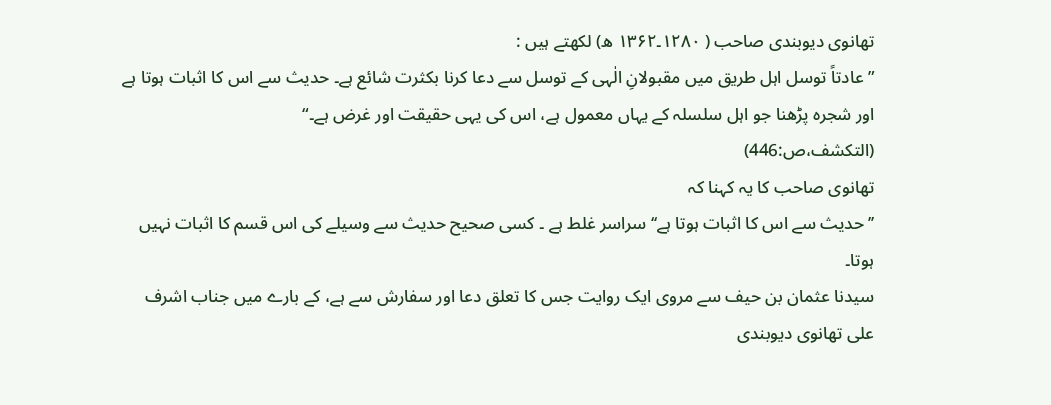تھانوی دیوبندی صاحب ( ۱۲۸۰۔۱۳۶۲ ھ) لکھتے ہیں :
”عادتاً توسل اہل طریق میں مقبولانِ الٰہی کے توسل سے دعا کرنا بکثرت شائع ہے۔ حدیث سے اس کا اثبات ہوتا ہے اور شجرہ پڑھنا جو اہل سلسلہ کے یہاں معمول ہے، اس کی یہی حقیقت اور غرض ہے۔“
(التكشف،ص:446)
تھانوی صاحب کا یہ کہنا کہ
’’حدیث سے اس کا اثبات ہوتا ہے‘‘ سراسر غلط ہے ۔ کسی صحیح حدیث سے وسیلے کی اس قسم کا اثبات نہیں ہوتا۔
سیدنا عثمان بن حیف سے مروی ایک روایت جس کا تعلق دعا اور سفارش سے ہے، کے بارے میں جناب اشرف علی تھانوی دیوبندی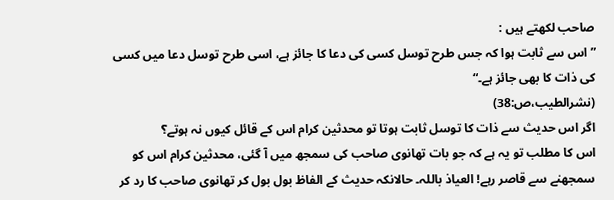صاحب لکھتے ہیں :
”اس سے ثابت ہوا کہ جس طرح توسل کسی کی دعا کا جائز ہے، اسی طرح توسل دعا میں کسی کی ذات کا بھی جائز ہے۔“
(نشرالطيب،ص:38)
اگر اس حدیث سے ذات کا توسل ثابت ہوتا تو محدثین کرام اس کے قائل کیوں نہ ہوتے؟
اس کا مطلب تو یہ ہے کہ جو بات تھانوی صاحب کی سمجھ میں آ گئی، محدثین کرام اس کو سمجھنے سے قاصر رہے! العیاذ باللہ۔ حالانکہ حدیث کے الفاظ بول بول کر تھانوی صاحب کا رد کر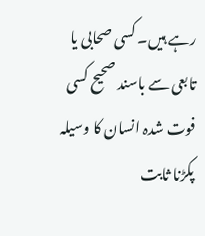رہے ہیں۔ کسی صحابی یا تابعی سے باسند صحیح کسی فوت شدہ انسان کا وسیلہ پکڑنا ثابت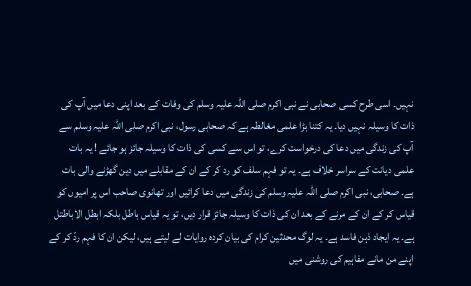نہیں۔ اسی طرح کسی صحابی نے نبی اکرم صلی اللہ علیہ وسلم کی وفات کے بعد اپنی دعا میں آپ کی ذات کا وسیلہ نہیں دیا۔ یہ کتنا بڑا علمی مغالطہ ہے کہ صحابی رسول، نبی اکرم صلی اللہ علیہ وسلم سے آپ کی زندگی میں دعا کی درخواست کرے، تو اس سے کسی کی ذات کا وسیلہ جائز ہو جائے ! یہ بات علمی دیانت کے سراسر خلاف ہے۔ یہ تو فہم سلف کو رد کر کے ان کے مقابلے میں دین گھڑنے والی بات ہے۔ صحابی، نبی اکرم صلی اللہ علیہ وسلم کی زندگی میں دعا کرائیں اور تھانوی صاحب اس پر امیوں کو قیاس کر کے ان کے مرنے کے بعد ان کی ذات کا وسیلہ جائز قرار دیں، تو یہ قیاس باطل بلکہ ابطل الاباطتل ہے۔ یہ ایجاد ذہن فاسد ہے۔ یہ لوگ محدثین کرام کی بیان کردہ روایات لے لیتے ہیں، لیکن ان کا فہم ردّ کر کے اپنے من مانے مفاہیم کی روشنی میں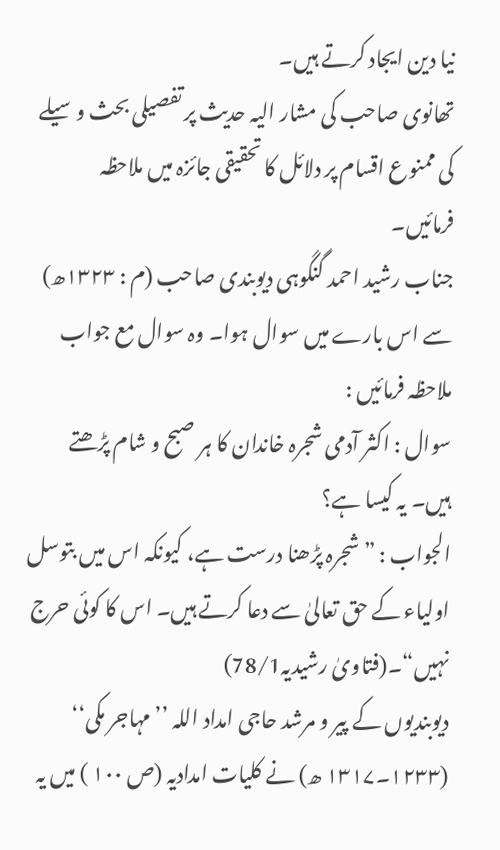نیا دین ایجاد کرتے ہیں۔
تھانوی صاحب کی مشار الیہ حدیث پر تفصیلی بحث وسیلے کی ممنوع اقسام پر دلائل کا تحقیقی جائزہ میں ملاحظہ فرمائیں۔
جناب رشید احمد گنگوہی دیوبندی صاحب (م : ۱۳۲۳ھ) سے اس بارے میں سوال ہوا۔ وہ سوال مع جواب ملاحظہ فرمائیں :
سوال : اکثر آدمی شجرہ خاندان کا ہر صبح و شام پڑھتے ہیں۔ یہ کیسا ہے؟
الجواب : ”شجرہ پڑھنا درست ہے، کیونکہ اس میں بتوسل اولیاء کے حق تعالیٰ سے دعا کرتے ہیں۔ اس کا کوئی حرج نہیں“۔(فتاویٰ رشیدیہ78/1)
دیوبندیوں کے پیر و مرشد حاجی امداد اللہ ’’مہاجر مکی‘‘ (۱۲۳۳۔۱۳۱۷ ھ) نے کلیات امدادیہ (ص ۱۰۰ ) میں یہ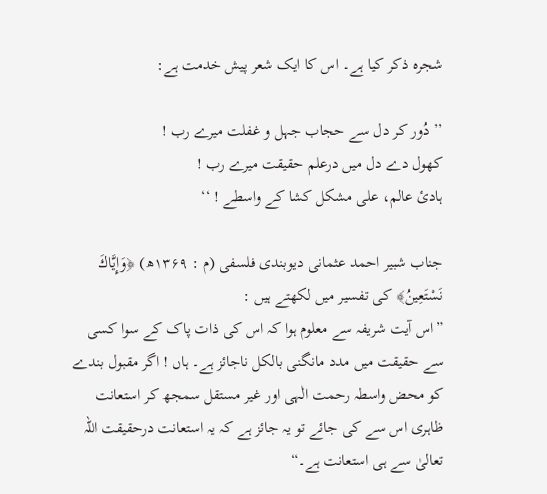شجرہ ذکر کیا ہے۔ اس کا ایک شعر پیش خدمت ہے:

’’ دُور کر دل سے حجاب جہل و غفلت میرے رب !
کھول دے دل میں درعلم حقیقت میرے رب !
ہادئ عالم، علی مشکل کشا کے واسطے ! ‘‘

جناب شبیر احمد عثمانی دیوبندی فلسفی (م : ۱۳۶۹ھ) ﴿وَإِيَّاكَ نَسْتَعِينُ﴾ کی تفسیر میں لکھتے ہیں :
”اس آیت شریفہ سے معلوم ہوا کہ اس کی ذات پاک کے سوا کسی سے حقیقت میں مدد مانگنی بالکل ناجائز ہے۔ ہاں ! اگر مقبول بندے کو محض واسطہ رحمت الٰہی اور غیر مستقل سمجھ کر استعانت ظاہری اس سے کی جائے تو یہ جائز ہے کہ یہ استعانت درحقیقت اللہ تعالیٰ سے ہی استعانت ہے۔“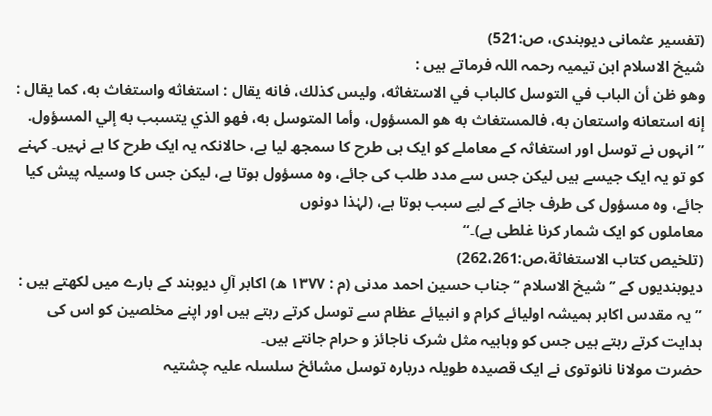(تفسیر عثمانی دیوبندی، ص:521)
شیخ الاسلام ابن تیمیہ رحمہ اللہ فرماتے ہیں :
وھو ظن أن الباب في التوسل كالباب في الاستغاثه، وليس كذلك، فانه يقال : استغاثه واستغاث به، كما يقال : إنه استعانه واستعان به، فالمستغاث به ھو المسؤول، وأما المتوسل به، فھو الذي يتسبب به إلي المسؤول.
”انہوں نے توسل اور استغاثہ کے معاملے کو ایک ہی طرح کا سمجھ لیا ہے، حالانکہ یہ ایک طرح کا ہے نہیں۔ کہنے کو تو یہ ایک جیسے ہیں لیکن جس سے مدد طلب کی جائے، وہ مسؤول ہوتا ہے، لیکن جس کا وسیلہ پیش کیا جائے، وہ مسؤول کی طرف جانے کے لیے سبب ہوتا ہے، (لہٰذا دونوں
معاملوں کو ایک شمار کرنا غلطی ہے)۔“
(تلخيص كتاب الاستغاثة،ص:262،261)
دیوبندیوں کے ’’شیخ الاسلام ‘‘ جناب حسین احمد مدنی (م : ۱۳۷۷ ھ) اکابر آلِ دیوبند کے بارے میں لکھتے ہیں :
”یہ مقدس اکابر ہمیشہ اولیائے کرام و انبیائے عظام سے توسل کرتے رہتے ہیں اور اپنے مخلصین کو اس کی ہدایت کرتے رہتے ہیں جس کو وہابیہ مثل شرک ناجائز و حرام جانتے ہیں۔
حضرت مولانا نانوتوی نے ایک قصیدہ طویلہ دربارہ توسل مشائخ سلسلہ علیہ چشتیہ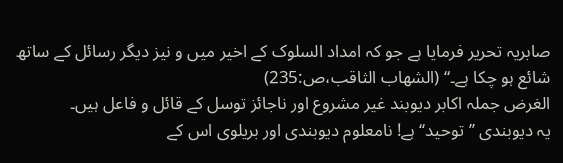صابریہ تحریر فرمایا ہے جو کہ امداد السلوک کے اخیر میں و نیز دیگر رسائل کے ساتھ شائع ہو چکا ہے۔“ (الشهاب الثاقب،ص:235)
الغرض جملہ اکابر دیوبند غیر مشروع اور ناجائز توسل کے قائل و فاعل ہیں۔
یہ دیوبندی ’’توحید‘‘ ہے! نامعلوم دیوبندی اور بریلوی اس کے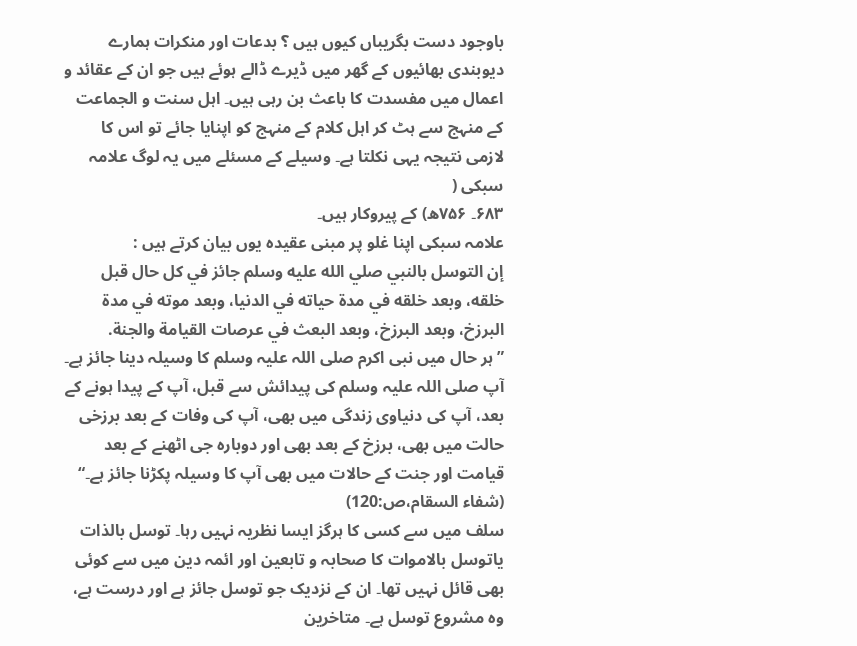باوجود دست بگریباں کیوں ہیں ؟ بدعات اور منکرات ہمارے دیوبندی بھائیوں کے گھر میں ڈیرے ڈالے ہوئے ہیں جو ان کے عقائد و اعمال میں مفسدت کا باعث بن رہی ہیں۔ اہل سنت و الجماعت کے منہج سے ہٹ کر اہل کلام کے منہج کو اپنایا جائے تو اس کا لازمی نتیجہ یہی نکلتا ہے۔ وسیلے کے مسئلے میں یہ لوگ علامہ سبکی (
۶۸۳۔ ۷۵۶ھ) کے پیروکار ہیں۔
علامہ سبکی اپنا غلو پر مبنی عقیدہ یوں بیان کرتے ہیں :
إن التوسل بالنبي صلي الله عليه وسلم جائز في كل حال قبل خلقه، وبعد خلقه في مدة حياته في الدنيا، وبعد موته في مدة البرزخ، وبعد البرزخ، وبعد البعث في عرصات القيامة والجنة.
”ہر حال میں نبی اکرم صلی اللہ علیہ وسلم کا وسیلہ دینا جائز ہے۔ آپ صلی اللہ علیہ وسلم کی پیدائش سے قبل، آپ کے پیدا ہونے کے بعد، آپ کی دنیاوی زندگی میں بھی، آپ کی وفات کے بعد برزخی حالت میں بھی، برزخ کے بعد بھی اور دوبارہ جی اٹھنے کے بعد قیامت اور جنت کے حالات میں بھی آپ کا وسیلہ پکڑنا جائز ہے۔“
(شفاء السقام،ص:120)
سلف میں سے کسی کا ہرگز ایسا نظریہ نہیں رہا۔ توسل بالذات یاتوسل بالاموات کا صحابہ و تابعین اور ائمہ دین میں سے کوئی بھی قائل نہیں تھا۔ ان کے نزدیک جو توسل جائز ہے اور درست ہے، وہ مشروع توسل ہے۔ متاخرین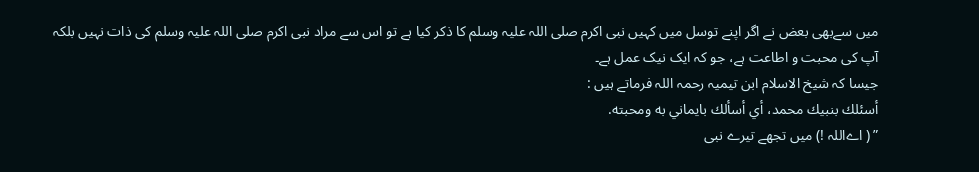میں سےبھی بعض نے اگر اپنے توسل میں کہیں نبی اکرم صلی اللہ علیہ وسلم کا ذکر کیا ہے تو اس سے مراد نبی اکرم صلی اللہ علیہ وسلم کی ذات نہیں بلکہ آپ کی محبت و اطاعت ہے، جو کہ ایک نیک عمل ہے۔
جیسا کہ شیخ الاسلام ابن تیمیہ رحمہ اللہ فرماتے ہیں :
أسئلك بنبيك محمد، أي أسألك بايماني به ومحبته.
” ( اےاللہ !) میں تجھے تیرے نبی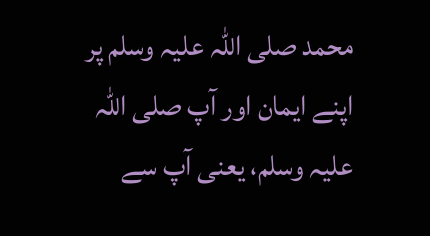محمد صلی اللہ علیہ وسلم پر اپنے ایمان اور آپ صلی اللہ علیہ وسلم، یعنی آپ سے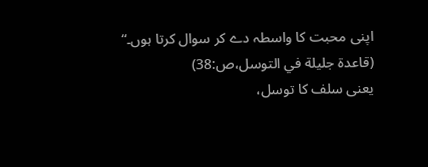اپنی محبت کا واسطہ دے کر سوال کرتا ہوں۔“
(قاعدة جليلة في التوسل،ص:38)
یعنی سلف کا توسل،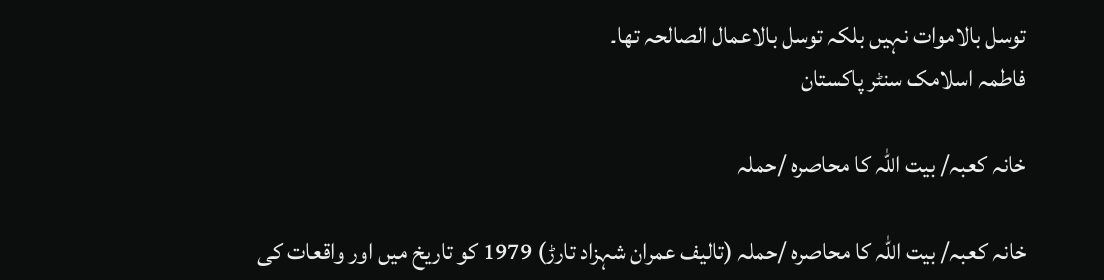توسل بالاموات نہیں بلکہ توسل بالاعمال الصالحہ تھا۔
فاطمہ اسلامک سنٹر پاکستان

خانہ کعبہ/ بیت اللہ کا محاصرہ /حملہ

خانہ کعبہ/ بیت اللہ کا محاصرہ /حملہ (تالیف عمران شہزاد تارڑ) 1979 کو تاریخ میں اور واقعات کی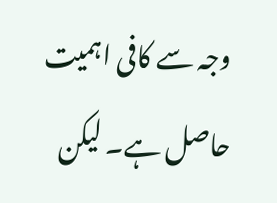وجہ سے کافی اہمیت حاصل ہے۔ لیکن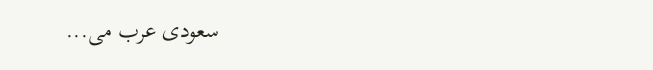سعودی عرب می...